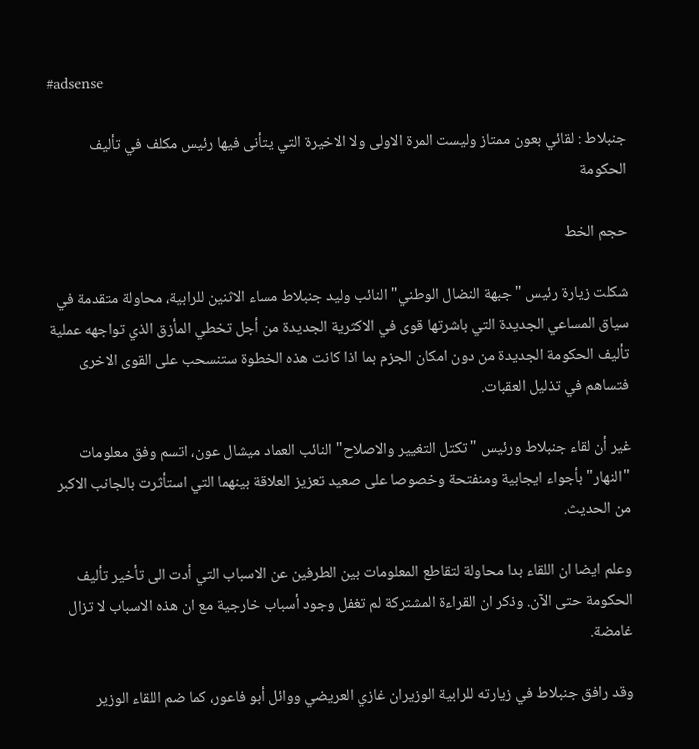#adsense

جنبلاط : لقائي بعون ممتاز وليست المرة الاولى ولا الاخيرة التي يتأنى فيها رئيس مكلف في تأليف الحكومة

حجم الخط

شكلت زيارة رئيس "جبهة النضال الوطني" النائب وليد جنبلاط مساء الاثنين للرابية، محاولة متقدمة في سياق المساعي الجديدة التي باشرتها قوى في الاكثرية الجديدة من أجل تخطي المأزق الذي تواجهه عملية تأليف الحكومة الجديدة من دون امكان الجزم بما اذا كانت هذه الخطوة ستنسحب على القوى الاخرى فتساهم في تذليل العقبات.

غير أن لقاء جنبلاط ورئيس "تكتل التغيير والاصلاح" النائب العماد ميشال عون، اتسم وفق معلومات "النهار" بأجواء ايجابية ومنفتحة وخصوصا على صعيد تعزيز العلاقة بينهما التي استأثرت بالجانب الاكبر من الحديث.

وعلم ايضا ان اللقاء بدا محاولة لتقاطع المعلومات بين الطرفين عن الاسباب التي أدت الى تأخير تأليف الحكومة حتى الآن. وذكر ان القراءة المشتركة لم تغفل وجود أسباب خارجية مع ان هذه الاسباب لا تزال غامضة.

وقد رافق جنبلاط في زيارته للرابية الوزيران غازي العريضي ووائل أبو فاعور، كما ضم اللقاء الوزير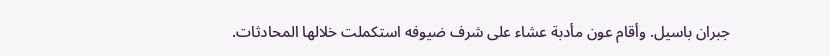جبران باسيل. وأقام عون مأدبة عشاء على شرف ضيوفه استكملت خلالها المحادثات.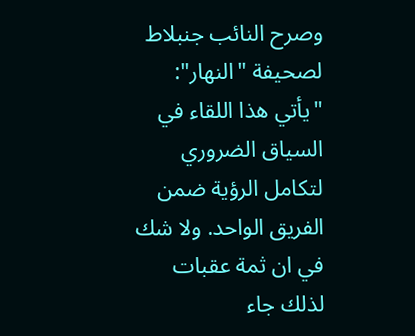وصرح النائب جنبلاط لصحيفة "النهار": "يأتي هذا اللقاء في السياق الضروري لتكامل الرؤية ضمن الفريق الواحد. ولا شك في ان ثمة عقبات لذلك جاء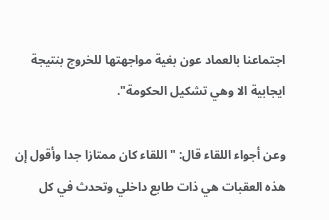اجتماعنا بالعماد عون بغية مواجهتها للخروج بنتيجة ايجابية الا وهي تشكيل الحكومة".

وعن أجواء اللقاء قال: "اللقاء كان ممتازا جدا وأقول إن هذه العقبات هي ذات طابع داخلي وتحدث في كل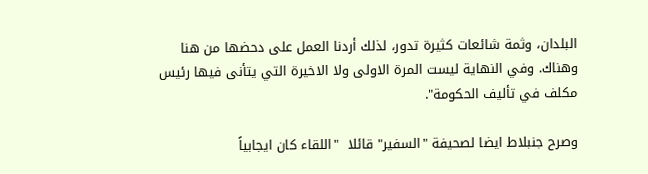البلدان، وثمة شائعات كثيرة تدور، لذلك أردنا العمل على دحضها من هنا وهناك. وفي النهاية ليست المرة الاولى ولا الاخيرة التي يتأنى فيها رئيس مكلف في تأليف الحكومة".

وصرح جنبلاط ايضا لصحيفة "السفير" قائلا  "اللقاء كان ايجابياً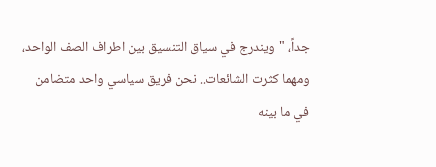جداً، "ويندرج في سياق التنسيق بين اطراف الصف الواحد، ومهما كثرت الشائعات.. نحن فريق سياسي واحد متضامن في ما بينه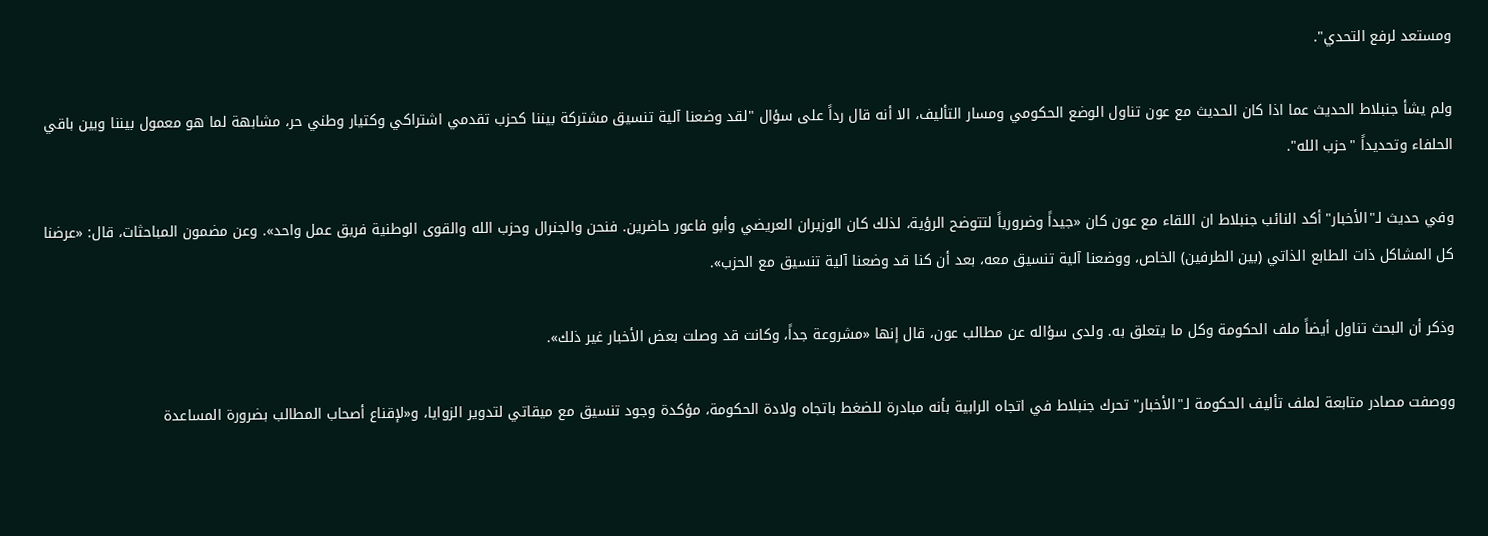ومستعد لرفع التحدي".

ولم يشأ جنبلاط الحديث عما اذا كان الحديث مع عون تناول الوضع الحكومي ومسار التأليف، الا أنه قال رداً على سؤال "لقد وضعنا آلية تنسيق مشتركة بيننا كحزب تقدمي اشتراكي وكتيار وطني حر، مشابهة لما هو معمول بيننا وبين باقي الحلفاء وتحديداً "حزب الله".

وفي حديث لـ"الأخبار" أكد النائب جنبلاط ان اللقاء مع عون كان «جيداً وضرورياً لتتوضح الرؤية، لذلك كان الوزيران العريضي وأبو فاعور حاضرين. فنحن والجنرال وحزب الله والقوى الوطنية فريق عمل واحد». وعن مضمون المباحثات، قال: «عرضنا كل المشاكل ذات الطابع الذاتي (بين الطرفين) الخاص، ووضعنا آلية تنسيق معه، بعد أن كنا قد وضعنا آلية تنسيق مع الحزب».

وذكر أن البحث تناول أيضاً ملف الحكومة وكل ما يتعلق به. ولدى سؤاله عن مطالب عون، قال إنها «مشروعة جداً، وكانت قد وصلت بعض الأخبار غير ذلك».

ووصفت مصادر متابعة لملف تأليف الحكومة لـ"الأخبار" تحرك جنبلاط في اتجاه الرابية بأنه مبادرة للضغط باتجاه ولادة الحكومة، مؤكدة وجود تنسيق مع ميقاتي لتدوير الزوايا، و«لإقناع أصحاب المطالب بضرورة المساعدة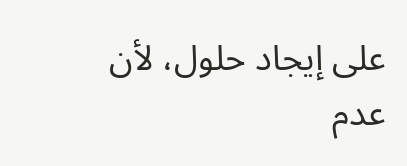على إيجاد حلول، لأن عدم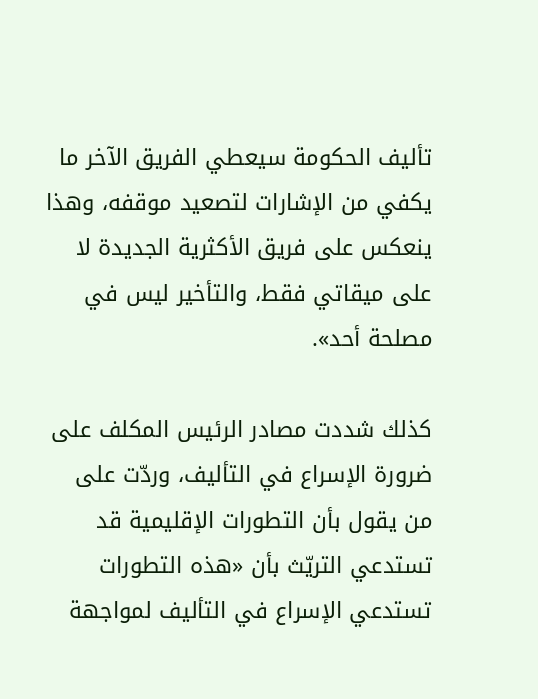تأليف الحكومة سيعطي الفريق الآخر ما يكفي من الإشارات لتصعيد موقفه، وهذا ينعكس على فريق الأكثرية الجديدة لا على ميقاتي فقط، والتأخير ليس في مصلحة أحد».

كذلك شددت مصادر الرئيس المكلف على ضرورة الإسراع في التأليف، وردّت على من يقول بأن التطورات الإقليمية قد تستدعي التريّث بأن «هذه التطورات تستدعي الإسراع في التأليف لمواجهة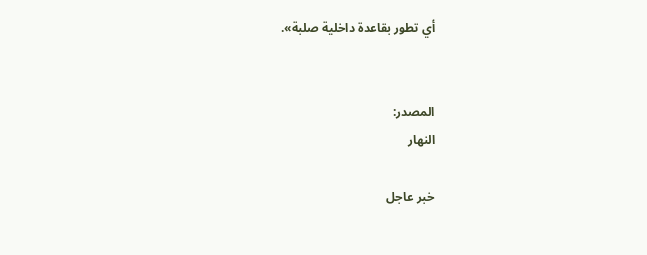أي تطور بقاعدة داخلية صلبة».


المصدر:
النهار

خبر عاجل